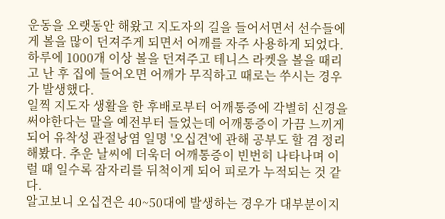운동을 오랫동안 해왔고 지도자의 길을 들어서면서 선수들에게 볼을 많이 던져주게 되면서 어깨를 자주 사용하게 되었다. 하루에 1000개 이상 볼을 던져주고 테니스 라켓을 볼을 때리고 난 후 집에 들어오면 어깨가 무직하고 때로는 쑤시는 경우가 발생했다.
일찍 지도자 생활을 한 후배로부터 어깨통증에 각별히 신경을 써야한다는 말을 예전부터 들었는데 어깨통증이 가끔 느끼게 되어 유착성 관절낭염 일명 '오십견'에 관해 공부도 할 겸 정리해봤다. 추운 날씨에 더욱더 어깨통증이 빈번히 나타나며 이럴 때 일수록 잠자리를 뒤척이게 되어 피로가 누적되는 것 같다.
알고보니 오십견은 40~50대에 발생하는 경우가 대부분이지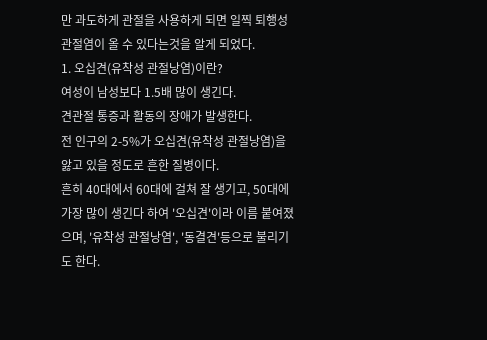만 과도하게 관절을 사용하게 되면 일찍 퇴행성 관절염이 올 수 있다는것을 알게 되었다.
1. 오십견(유착성 관절낭염)이란?
여성이 남성보다 1.5배 많이 생긴다.
견관절 통증과 활동의 장애가 발생한다.
전 인구의 2-5%가 오십견(유착성 관절낭염)을 앓고 있을 정도로 흔한 질병이다.
흔히 40대에서 60대에 걸쳐 잘 생기고, 50대에 가장 많이 생긴다 하여 '오십견'이라 이름 붙여졌으며, '유착성 관절낭염', '동결견'등으로 불리기도 한다.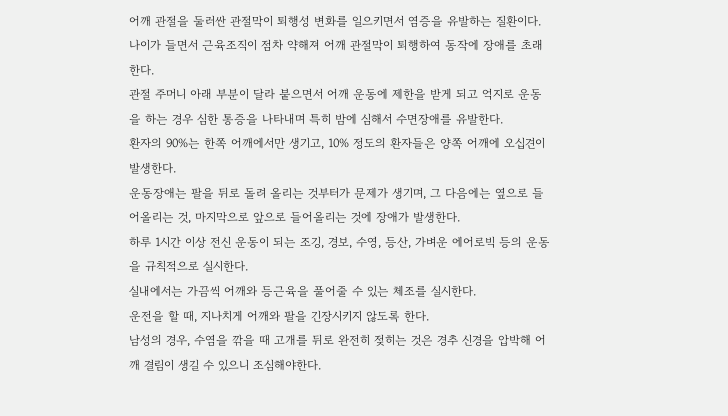어깨 관절을 둘러싼 관절막이 퇴행성 변화를 일으키면서 염증을 유발하는 질환이다.
나이가 들면서 근육조직이 점차 약해져 어깨 관절막이 퇴행하여 동작에 장애를 초래한다.
관절 주머니 아래 부분이 달라 붙으면서 어깨 운동에 제한을 받게 되고 억지로 운동을 하는 경우 심한 통증을 나타내며 특히 밤에 심해서 수면장애를 유발한다.
환자의 90%는 한쪽 어깨에서만 생기고, 10% 정도의 환자들은 양쪽 어깨에 오십견이 발생한다.
운동장애는 팔을 뒤로 돌려 올리는 것부터가 문제가 생기며, 그 다음에는 옆으로 들어올리는 것, 마지막으로 앞으로 들어올리는 것에 장애가 발생한다.
하루 1시간 이상 전신 운동이 되는 조깅, 경보, 수영, 등산, 가벼운 에어로빅 등의 운동을 규칙적으로 실시한다.
실내에서는 가끔씩 어깨와 등근육을 풀어줄 수 있는 체조를 실시한다.
운전을 할 때, 지나치게 어깨와 팔을 긴장시키지 않도록 한다.
남성의 경우, 수염을 깎을 때 고개를 뒤로 완전히 젖히는 것은 경추 신경을 압박해 어깨 결림이 생길 수 있으니 조심해야한다.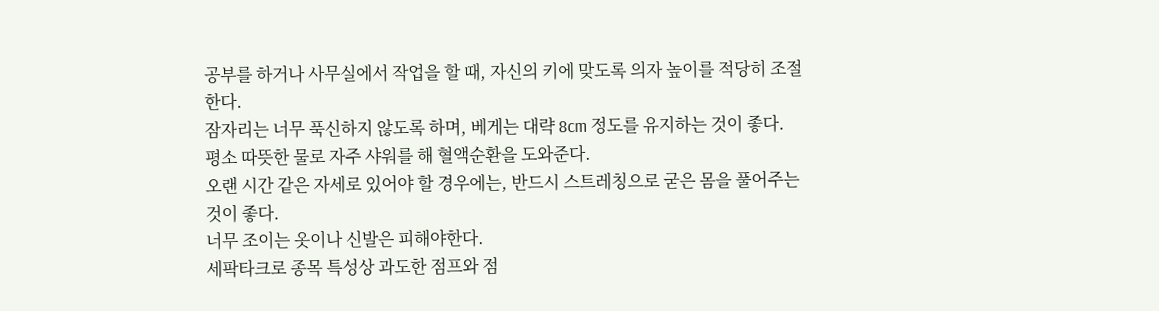공부를 하거나 사무실에서 작업을 할 때, 자신의 키에 맞도록 의자 높이를 적당히 조절한다.
잠자리는 너무 푹신하지 않도록 하며, 베게는 대략 8cm 정도를 유지하는 것이 좋다.
평소 따뜻한 물로 자주 샤워를 해 혈액순환을 도와준다.
오랜 시간 같은 자세로 있어야 할 경우에는, 반드시 스트레칭으로 굳은 몸을 풀어주는 것이 좋다.
너무 조이는 옷이나 신발은 피해야한다.
세팍타크로 종목 특성상 과도한 점프와 점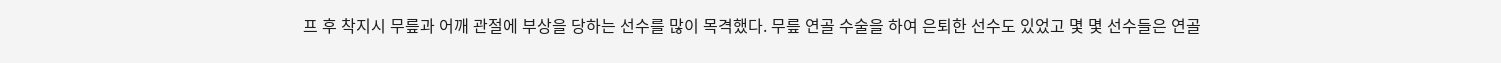프 후 착지시 무릎과 어깨 관절에 부상을 당하는 선수를 많이 목격했다. 무릎 연골 수술을 하여 은퇴한 선수도 있었고 몇 몇 선수들은 연골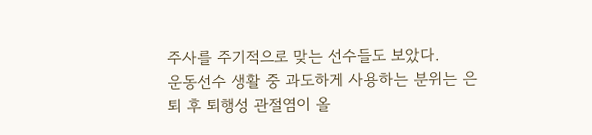주사를 주기적으로 맞는 선수들도 보았다.
운동선수 생활 중 과도하게 사용하는 분위는 은퇴 후 퇴행성 관절염이 올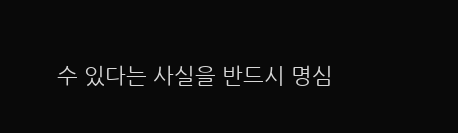수 있다는 사실을 반드시 명심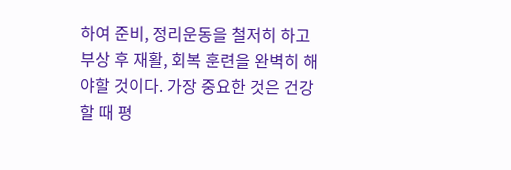하여 준비, 정리운동을 철저히 하고 부상 후 재활, 회복 훈련을 완벽히 해야할 것이다. 가장 중요한 것은 건강할 때 평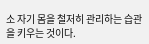소 자기 몸을 철저히 관리하는 습관을 키우는 것이다.